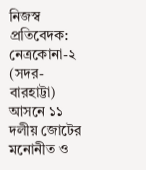নিজস্ব প্রতিবেদক: নেত্রকোনা-২ (সদর-বারহাট্টা) আসনে ১১ দলীয় জোটের মনোনীত ও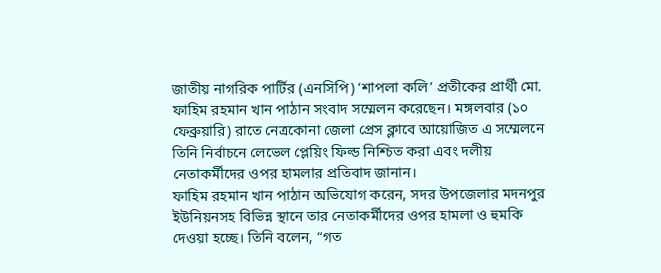জাতীয় নাগরিক পার্টির (এনসিপি) ‘শাপলা কলি’ প্রতীকের প্রার্থী মো. ফাহিম রহমান খান পাঠান সংবাদ সম্মেলন করেছেন। মঙ্গলবার (১০ ফেব্রুয়ারি) রাতে নেত্রকোনা জেলা প্রেস ক্লাবে আয়োজিত এ সম্মেলনে তিনি নির্বাচনে লেভেল প্লেয়িং ফিল্ড নিশ্চিত করা এবং দলীয় নেতাকর্মীদের ওপর হামলার প্রতিবাদ জানান।
ফাহিম রহমান খান পাঠান অভিযোগ করেন, সদর উপজেলার মদনপুর ইউনিয়নসহ বিভিন্ন স্থানে তার নেতাকর্মীদের ওপর হামলা ও হুমকি দেওয়া হচ্ছে। তিনি বলেন, “গত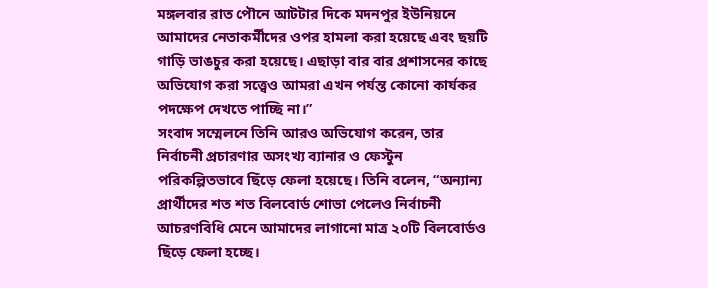মঙ্গলবার রাত পৌনে আটটার দিকে মদনপুর ইউনিয়নে আমাদের নেতাকর্মীদের ওপর হামলা করা হয়েছে এবং ছয়টি গাড়ি ভাঙচুর করা হয়েছে। এছাড়া বার বার প্রশাসনের কাছে অভিযোগ করা সত্ত্বেও আমরা এখন পর্যন্ত কোনো কার্যকর পদক্ষেপ দেখতে পাচ্ছি না।”
সংবাদ সম্মেলনে তিনি আরও অভিযোগ করেন, তার নির্বাচনী প্রচারণার অসংখ্য ব্যানার ও ফেস্টুন পরিকল্পিতভাবে ছিঁড়ে ফেলা হয়েছে। তিনি বলেন, “অন্যান্য প্রার্থীদের শত শত বিলবোর্ড শোভা পেলেও নির্বাচনী আচরণবিধি মেনে আমাদের লাগানো মাত্র ২০টি বিলবোর্ডও ছিঁড়ে ফেলা হচ্ছে।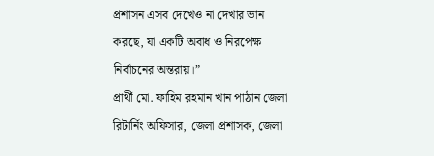প্রশাসন এসব দেখেও না দেখার ভান করছে, যা একটি অবাধ ও নিরপেক্ষ নির্বাচনের অন্তরায়।”
প্রার্থী মো. ফাহিম রহমান খান পাঠান জেলা রিটার্নিং অফিসার, জেলা প্রশাসক, জেলা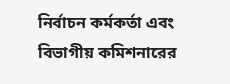নির্বাচন কর্মকর্তা এবং বিভাগীয় কমিশনারের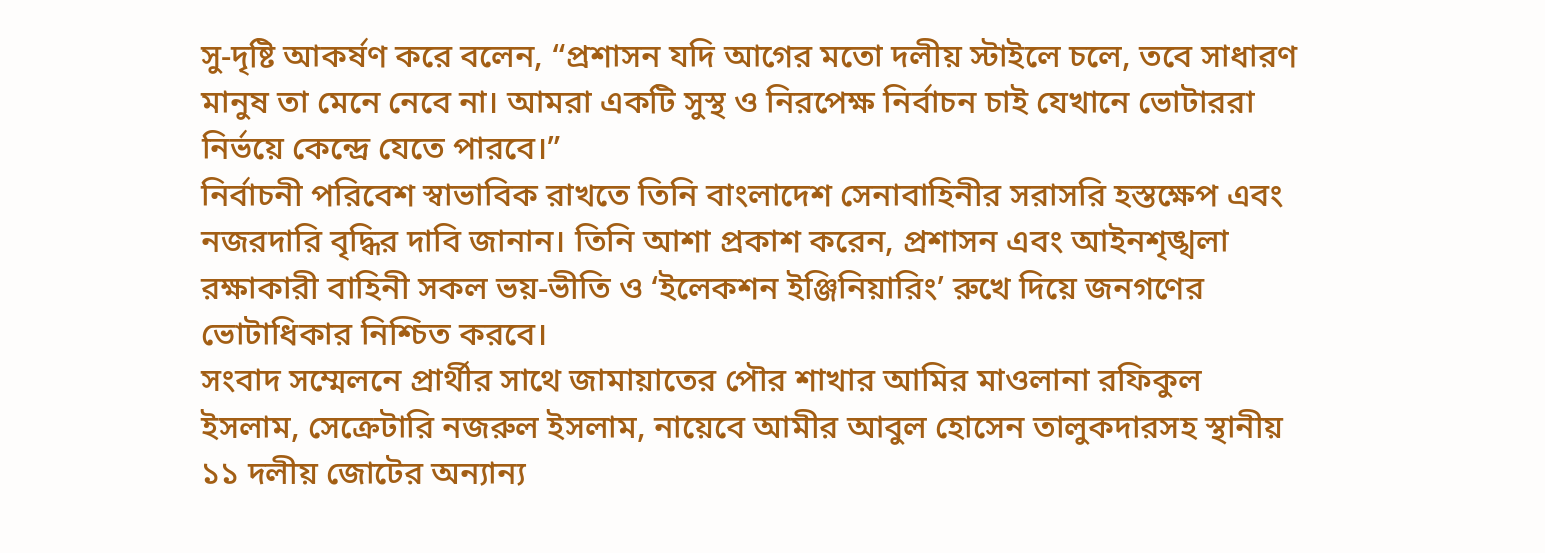সু-দৃষ্টি আকর্ষণ করে বলেন, “প্রশাসন যদি আগের মতো দলীয় স্টাইলে চলে, তবে সাধারণ মানুষ তা মেনে নেবে না। আমরা একটি সুস্থ ও নিরপেক্ষ নির্বাচন চাই যেখানে ভোটাররা নির্ভয়ে কেন্দ্রে যেতে পারবে।”
নির্বাচনী পরিবেশ স্বাভাবিক রাখতে তিনি বাংলাদেশ সেনাবাহিনীর সরাসরি হস্তক্ষেপ এবং নজরদারি বৃদ্ধির দাবি জানান। তিনি আশা প্রকাশ করেন, প্রশাসন এবং আইনশৃঙ্খলা রক্ষাকারী বাহিনী সকল ভয়-ভীতি ও ‘ইলেকশন ইঞ্জিনিয়ারিং’ রুখে দিয়ে জনগণের ভোটাধিকার নিশ্চিত করবে।
সংবাদ সম্মেলনে প্রার্থীর সাথে জামায়াতের পৌর শাখার আমির মাওলানা রফিকুল ইসলাম, সেক্রেটারি নজরুল ইসলাম, নায়েবে আমীর আবুল হোসেন তালুকদারসহ স্থানীয় ১১ দলীয় জোটের অন্যান্য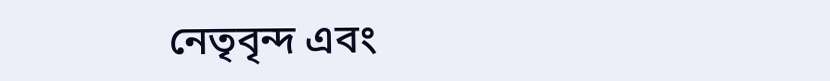নেতৃবৃন্দ এবং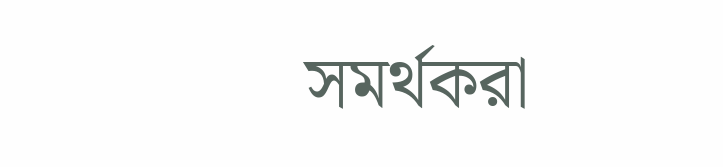সমর্থকরা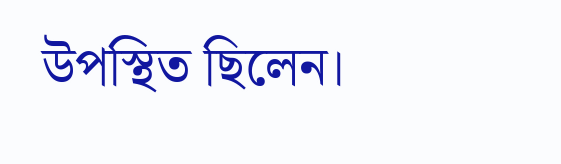উপস্থিত ছিলেন।